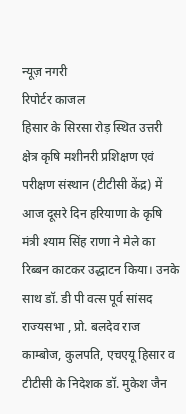न्यूज़ नगरी
रिपोर्टर काजल
हिसार के सिरसा रोड़ स्थित उत्तरी क्षेत्र कृषि मशीनरी प्रशिक्षण एवं परीक्षण संस्थान (टीटीसी केंद्र) में आज दूसरे दिन हरियाणा के कृषि मंत्री श्याम सिंह राणा ने मेले का रिब्बन काटकर उद्धाटन किया। उनके साथ डॉ. डी पी वत्स पूर्व सांसद राज्यसभा , प्रो. बलदेव राज काम्बोज, कुलपति, एचएयू हिसार व टीटीसी के निदेशक डॉ. मुकेश जैन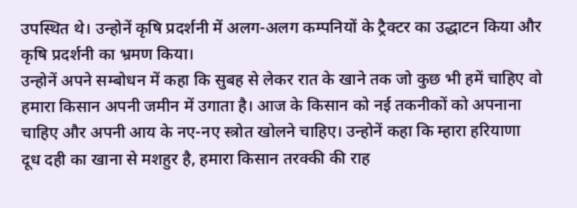उपस्थित थे। उन्होनें कृषि प्रदर्शनी में अलग-अलग कम्पनियों के ट्रैक्टर का उद्धाटन किया और कृषि प्रदर्शनी का भ्रमण किया।
उन्होनें अपने सम्बोधन में कहा कि सुबह से लेकर रात के खाने तक जो कुछ भी हमें चाहिए वो हमारा किसान अपनी जमीन में उगाता है। आज के किसान को नई तकनीकों को अपनाना चाहिए और अपनी आय के नए-नए स्त्रोत खोलने चाहिए। उन्होनें कहा कि म्हारा हरियाणा दूध दही का खाना से मशहुर है, हमारा किसान तरक्की की राह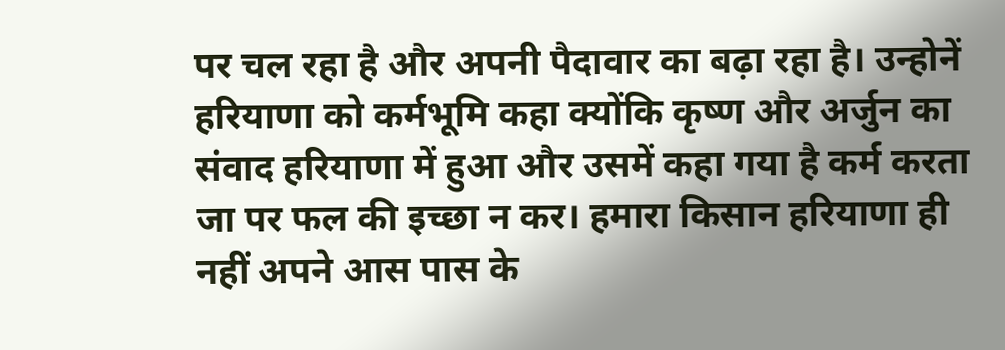पर चल रहा है और अपनी पैदावार का बढ़ा रहा है। उन्होनें हरियाणा को कर्मभूमि कहा क्योंकि कृष्ण और अर्जुन का संवाद हरियाणा में हुआ और उसमें कहा गया है कर्म करता जा पर फल की इच्छा न कर। हमारा किसान हरियाणा ही नहीं अपने आस पास के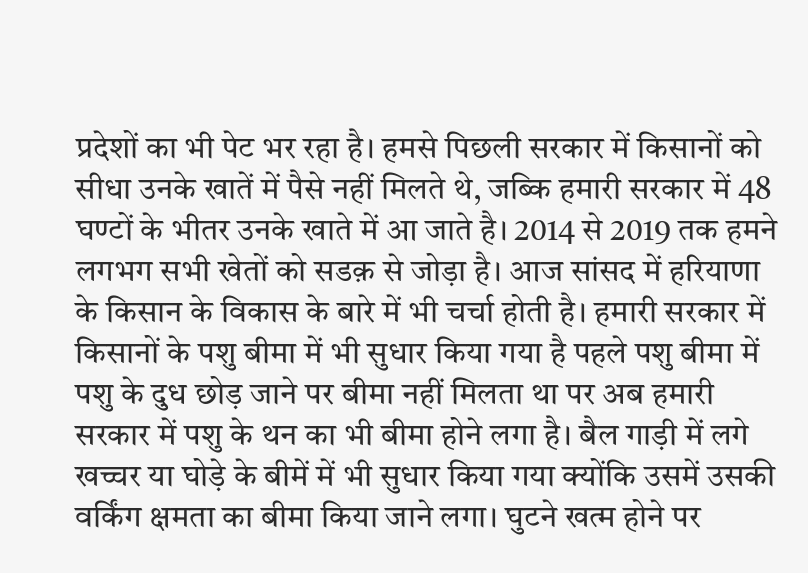प्रदेशों का भी पेट भर रहा है। हमसे पिछली सरकार में किसानों को सीधा उनके खातें में पैसे नहीं मिलते थे, जब्कि हमारी सरकार में 48 घण्टों के भीतर उनके खाते में आ जाते है। 2014 से 2019 तक हमने लगभग सभी खेतों को सडक़ से जोड़ा है। आज सांसद में हरियाणा के किसान के विकास के बारे में भी चर्चा होती है। हमारी सरकार में किसानों के पशु बीमा में भी सुधार किया गया है पहले पशु बीमा में पशु के दुध छोड़ जाने पर बीमा नहीं मिलता था पर अब हमारी सरकार में पशु के थन का भी बीमा होने लगा है। बैल गाड़ी में लगे खच्चर या घोड़े के बीमें में भी सुधार किया गया क्योंकि उसमें उसकी वर्किंग क्षमता का बीमा किया जाने लगा। घुटने खत्म होने पर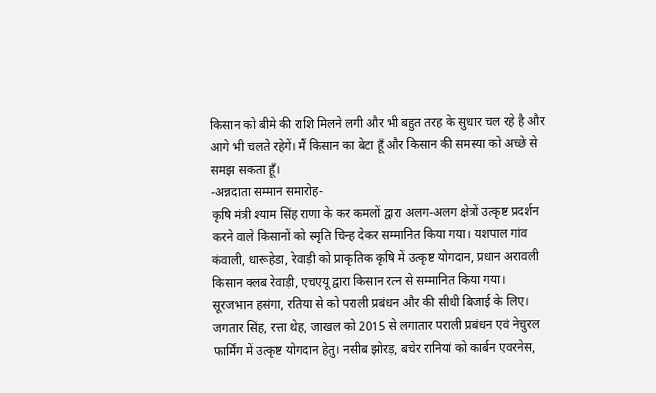किसान को बीमे की राशि मिलने लगी और भी बहुत तरह के सुधार चल रहे है और आगे भी चलते रहेगें। मैं किसान का बेटा हूँ और किसान की समस्या को अच्छे से समझ सकता हूँ।
-अन्नदाता सम्मान समारोह-
कृषि मंत्री श्याम सिंह राणा के कर कमलों द्वारा अलग-अलग क्षेत्रों उत्कृष्ट प्रदर्शन करने वाले किसानों को स्मृति चिन्ह देकर सम्मानित किया गया। यशपाल गांव कंवाली, धारूहेडा, रेवाड़ी को प्राकृतिक कृषि में उत्कृष्ट योगदान, प्रधान अरावली किसान क्लब रेवाड़ी, एचएयू द्वारा किसान रत्न से सम्मानित किया गया। सूरजभान हसंगा, रतिया से को पराली प्रबंधन और की सीधी बिजाई के लिए। जगतार सिंह, रत्ता थेह, जाखल को 2015 से लगातार पराली प्रबंधन एवं नेचुरल फार्मिंग में उत्कृष्ट योगदान हेतु। नसीब झोरड़, बचेर रानियां को कार्बन एवरनेस,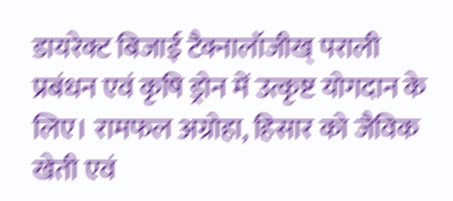डायरेक्ट बिजाई टैक्नालॉजीख् पराली प्रबंधन एवं कृषि ड्रोन में उत्कृष्ट योगदान के लिए। रामफल अग्रोहा, हिसार को जैविक खेती एवं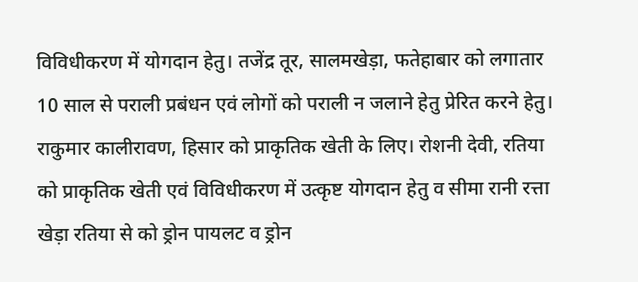विविधीकरण में योगदान हेतु। तजेंद्र तूर, सालमखेड़ा, फतेहाबार को लगातार 10 साल से पराली प्रबंधन एवं लोगों को पराली न जलाने हेतु प्रेरित करने हेतु। राकुमार कालीरावण, हिसार को प्राकृतिक खेती के लिए। रोशनी देवी, रतिया को प्राकृतिक खेती एवं विविधीकरण में उत्कृष्ट योगदान हेतु व सीमा रानी रत्ता खेड़ा रतिया से को ड्रोन पायलट व ड्रोन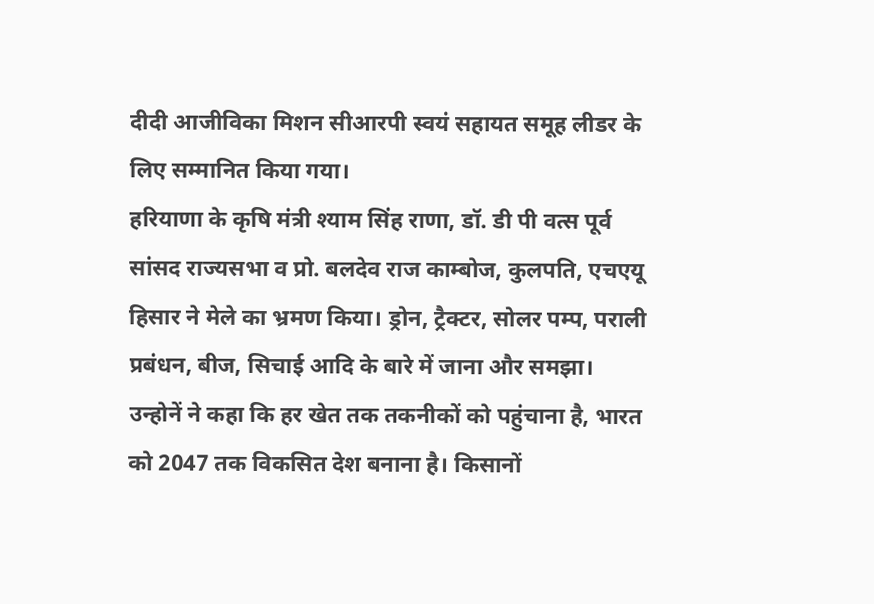दीदी आजीविका मिशन सीआरपी स्वयं सहायत समूह लीडर के लिए सम्मानित किया गया।
हरियाणा के कृषि मंत्री श्याम सिंह राणा, डॉ. डी पी वत्स पूर्व सांसद राज्यसभा व प्रो. बलदेव राज काम्बोज, कुलपति, एचएयू हिसार ने मेले का भ्रमण किया। ड्रोन, ट्रैक्टर, सोलर पम्प, पराली प्रबंधन, बीज, सिचाई आदि के बारे में जाना और समझा। उन्होनें ने कहा कि हर खेत तक तकनीकों को पहुंचाना है, भारत को 2047 तक विकसित देश बनाना है। किसानों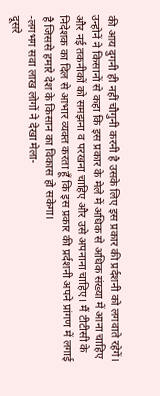की आय दुगनी ही नहीं चौगुनी करनी है उसके लिए इस प्रकार की प्रर्दशनी को लगवाते रहेगें।
उन्होनें ने किसानों से कहा कि इस प्रकार के मेले में अधिक से अधिक संख्या में आना चाहिए और नई तकनीकों को समझना व परखना चाहिए और उसे अपनाना चाहिए। मैं टीटीसी के निदेशक का दिल से आभार व्यक्त करता हूँ कि इस प्रकार की प्रर्दशनी अपने प्रांगण में लगाई है जिससे हमारे देश के किसान का विकास हो सकेगा।
-लगभग सवा लाख लोगों ने देखा मेला-
दूसरे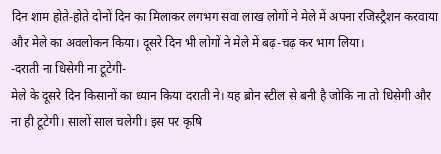दिन शाम होते-होते दोनों दिन का मिलाकर लगभग सवा लाख लोगों ने मेले में अपना रजिस्ट्रैशन करवाया और मेले का अवलोकन किया। दूसरे दिन भी लोगों ने मेले में बढ़-चढ़ कर भाग लिया।
-दराती ना धिसेगी ना टूटेगी-
मेले के दूसरे दिन किसानों का ध्यान किया दराती ने। यह ब्रोन स्टील से बनी है जोकि ना तो धिसेगी और ना ही टूटेगी। सालों साल चलेगी। इस पर कृषि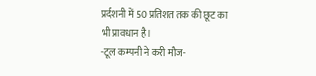प्रर्दशनी में 50 प्रतिशत तक की छूट का भी प्रावधान है।
-टूल कम्पनी ने करी मौज-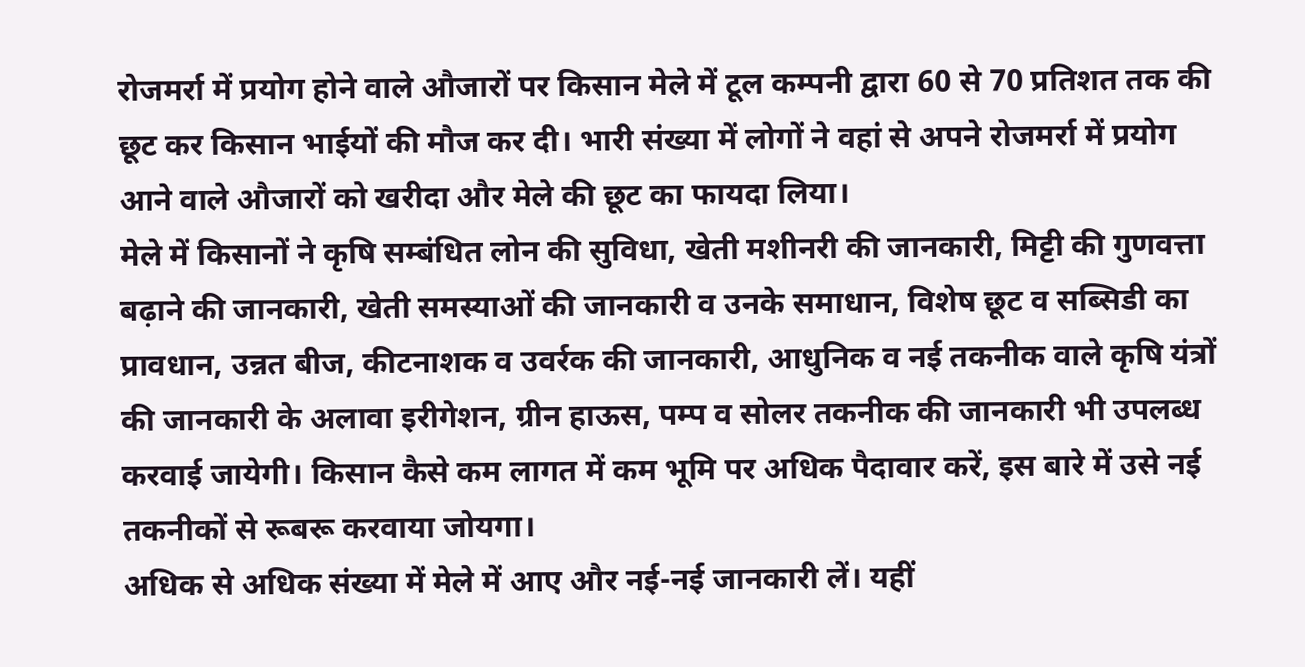रोजमर्रा में प्रयोग होने वाले औजारों पर किसान मेले में टूल कम्पनी द्वारा 60 से 70 प्रतिशत तक की छूट कर किसान भाईयों की मौज कर दी। भारी संख्या में लोगों ने वहां से अपने रोजमर्रा में प्रयोग आने वाले औजारों को खरीदा और मेले की छूट का फायदा लिया।
मेले में किसानों ने कृषि सम्बंधित लोन की सुविधा, खेती मशीनरी की जानकारी, मिट्टी की गुणवत्ता बढ़ाने की जानकारी, खेती समस्याओं की जानकारी व उनके समाधान, विशेष छूट व सब्सिडी का प्रावधान, उन्नत बीज, कीटनाशक व उवर्रक की जानकारी, आधुनिक व नई तकनीक वाले कृषि यंत्रों की जानकारी के अलावा इरीगेशन, ग्रीन हाऊस, पम्प व सोलर तकनीक की जानकारी भी उपलब्ध करवाई जायेगी। किसान कैसे कम लागत में कम भूमि पर अधिक पैदावार करें, इस बारे में उसे नई तकनीकों से रूबरू करवाया जोयगा।
अधिक से अधिक संख्या में मेले में आए और नई-नई जानकारी लें। यहीं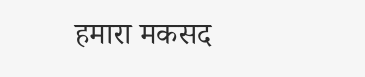हमारा मकसद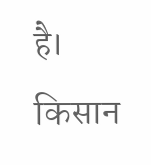है। किसान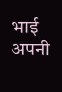भाई अपनी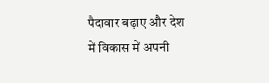पैदावार बढ़ाए और देश में विकास में अपनी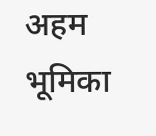अहम भूमिका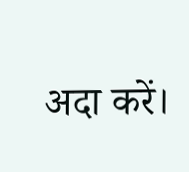अदा करें।